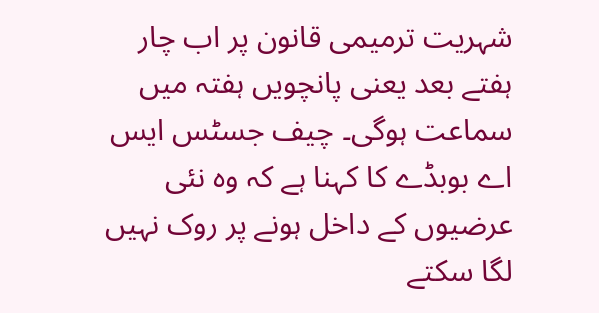شہریت ترمیمی قانون پر اب چار ہفتے بعد یعنی پانچویں ہفتہ میں سماعت ہوگی۔ چیف جسٹس ایس اے بوبڈے کا کہنا ہے کہ وہ نئی عرضیوں کے داخل ہونے پر روک نہیں لگا سکتے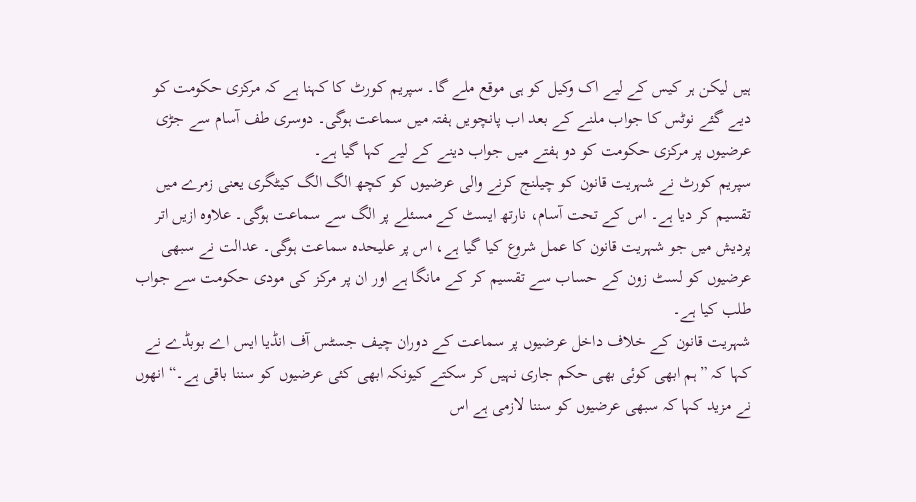ہیں لیکن ہر کیس کے لیے اک وکیل کو ہی موقع ملے گا۔ سپریم کورٹ کا کہنا ہے کہ مرکزی حکومت کو دیے گئے نوٹس کا جواب ملنے کے بعد اب پانچویں ہفتہ میں سماعت ہوگی۔ دوسری طف آسام سے جڑی عرضیوں پر مرکزی حکومت کو دو ہفتے میں جواب دینے کے لیے کہا گیا ہے۔
سپریم کورٹ نے شہریت قانون کو چیلنج کرنے والی عرضیوں کو کچھ الگ الگ کیٹگری یعنی زمرے میں تقسیم کر دیا ہے۔ اس کے تحت آسام، نارتھ ایسٹ کے مسئلے پر الگ سے سماعت ہوگی۔ علاوہ ازیں اتر پردیش میں جو شہریت قانون کا عمل شروع کیا گیا ہے، اس پر علیحدہ سماعت ہوگی۔ عدالت نے سبھی عرضیوں کو لسٹ زون کے حساب سے تقسیم کر کے مانگا ہے اور ان پر مرکز کی مودی حکومت سے جواب طلب کیا ہے۔
شہریت قانون کے خلاف داخل عرضیوں پر سماعت کے دوران چیف جسٹس آف انڈیا ایس اے بوبڈے نے کہا کہ ”ہم ابھی کوئی بھی حکم جاری نہیں کر سکتے کیونکہ ابھی کئی عرضیوں کو سننا باقی ہے۔“ انھوں نے مزید کہا کہ سبھی عرضیوں کو سننا لازمی ہے اس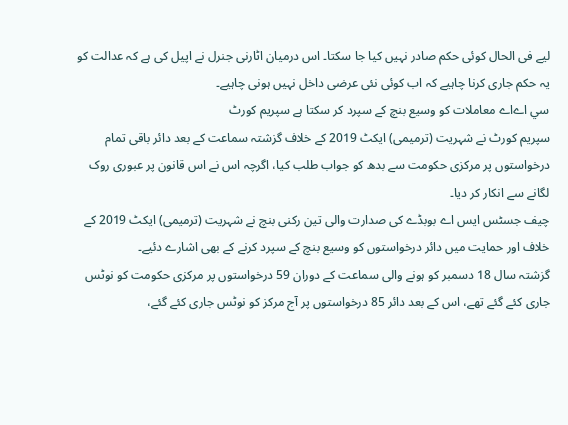لیے فی الحال کوئی حکم صادر نہیں کیا جا سکتا۔ اس درمیان اٹارنی جنرل نے اپیل کی ہے کہ عدالت کو یہ حکم جاری کرنا چاہیے کہ اب کوئی نئی عرضی داخل نہیں ہونی چاہیے۔
سي اےاے معاملات کو وسیع بنچ کے سپرد کر سکتا ہے سپریم کورٹ
سپریم کورٹ نے شہریت (ترمیمی) ایکٹ 2019 کے خلاف گزشتہ سماعت کے بعد دائر باقی تمام درخواستوں پر مرکزی حکومت سے بدھ کو جواب طلب کیا، اگرچہ اس نے اس قانون پر عبوری روک لگانے سے انکار کر دیا۔
چیف جسٹس ایس اے بوبڈے کی صدارت والی تین رکنی بنچ نے شہریت (ترمیمی) ایکٹ 2019 کے خلاف اور حمایت میں دائر درخواستوں کو وسیع بنچ کے سپرد کرنے کے بھی اشارے دئیے۔
گزشتہ سال 18 دسمبر کو ہونے والی سماعت کے دوران 59 درخواستوں پر مرکزی حکومت کو نوٹس جاری کئے گئے تھے، اس کے بعد دائر 85 درخواستوں پر آج مرکز کو نوٹس جاری کئے گئے،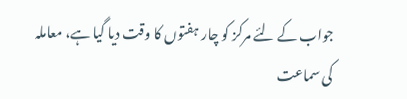جواب کے لئے مرکز کو چار ہفتوں کا وقت دیا گیا ہے، معاملہ کی سماعت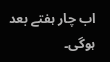اب چار ہفتے بعد ہوگی۔